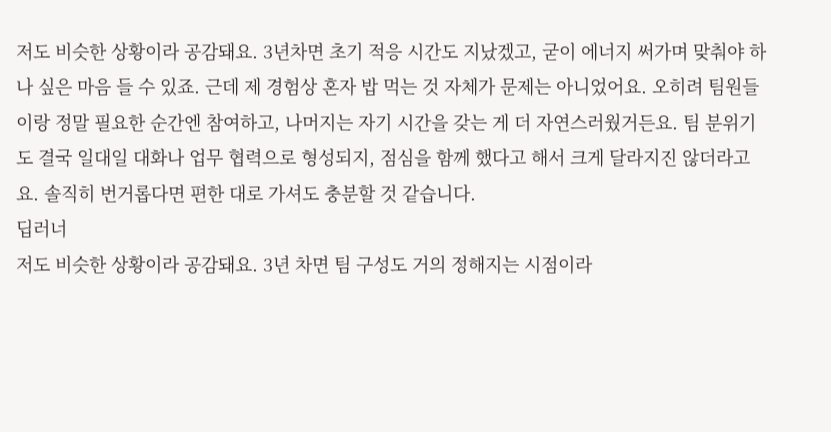저도 비슷한 상황이라 공감돼요. 3년차면 초기 적응 시간도 지났겠고, 굳이 에너지 써가며 맞춰야 하나 싶은 마음 들 수 있죠. 근데 제 경험상 혼자 밥 먹는 것 자체가 문제는 아니었어요. 오히려 팀원들이랑 정말 필요한 순간엔 참여하고, 나머지는 자기 시간을 갖는 게 더 자연스러웠거든요. 팀 분위기도 결국 일대일 대화나 업무 협력으로 형성되지, 점심을 함께 했다고 해서 크게 달라지진 않더라고요. 솔직히 번거롭다면 편한 대로 가셔도 충분할 것 같습니다.
딥러너
저도 비슷한 상황이라 공감돼요. 3년 차면 팀 구성도 거의 정해지는 시점이라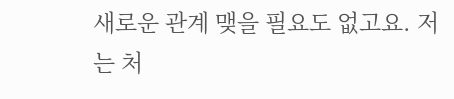새로운 관계 맺을 필요도 없고요. 저는 처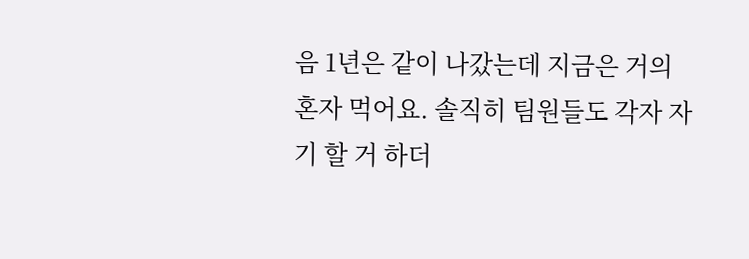음 1년은 같이 나갔는데 지금은 거의 혼자 먹어요. 솔직히 팀원들도 각자 자기 할 거 하더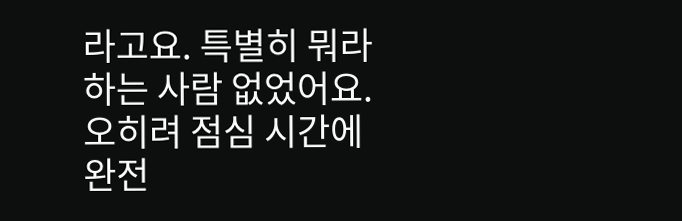라고요. 특별히 뭐라 하는 사람 없었어요. 오히려 점심 시간에 완전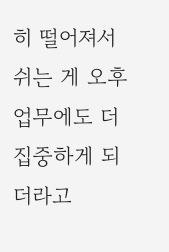히 떨어져서 쉬는 게 오후 업무에도 더 집중하게 되더라고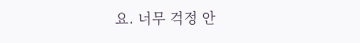요. 너무 걱정 안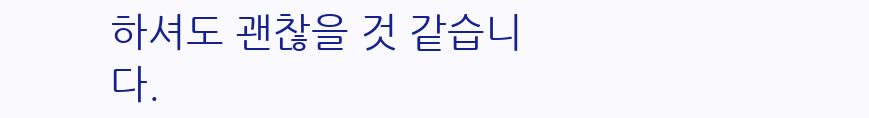하셔도 괜찮을 것 같습니다.